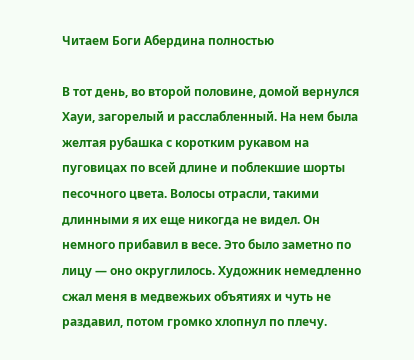Читаем Боги Абердина полностью

В тот день, во второй половине, домой вернулся Хауи, загорелый и расслабленный. На нем была желтая рубашка с коротким рукавом на пуговицах по всей длине и поблекшие шорты песочного цвета. Волосы отрасли, такими длинными я их еще никогда не видел. Он немного прибавил в весе. Это было заметно по лицу — оно округлилось. Художник немедленно сжал меня в медвежьих объятиях и чуть не раздавил, потом громко хлопнул по плечу.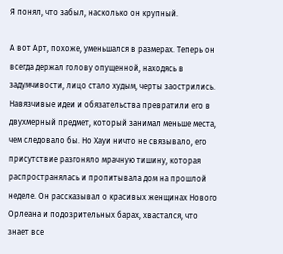Я понял, что забыл, насколько он крупный.

А вот Арт, похоже, уменьшался в размерах. Теперь он всегда держал голову опущенной, находясь в задумчивости, лицо стало худым, черты заострились. Навязчивые идеи и обязательства превратили его в двухмерный предмет, который занимал меньше места, чем следовало бы. Но Хауи ничто не связывало, его присутствие разгоняло мрачную тишину, которая распространялась и пропитывала дом на прошлой неделе. Он рассказывал о красивых женщинах Нового Орлеана и подозрительных барах, хвастался, что знает все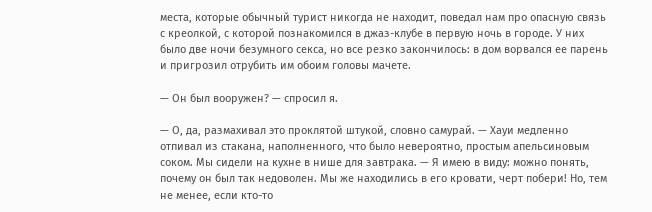места, которые обычный турист никогда не находит, поведал нам про опасную связь с креолкой, с которой познакомился в джаз-клубе в первую ночь в городе. У них было две ночи безумного секса, но все резко закончилось: в дом ворвался ее парень и пригрозил отрубить им обоим головы мачете.

— Он был вооружен? — спросил я.

— О, да, размахивал это проклятой штукой, словно самурай. — Хауи медленно отпивал из стакана, наполненного, что было невероятно, простым апельсиновым соком. Мы сидели на кухне в нише для завтрака. — Я имею в виду: можно понять, почему он был так недоволен. Мы же находились в его кровати, черт побери! Но, тем не менее, если кто-то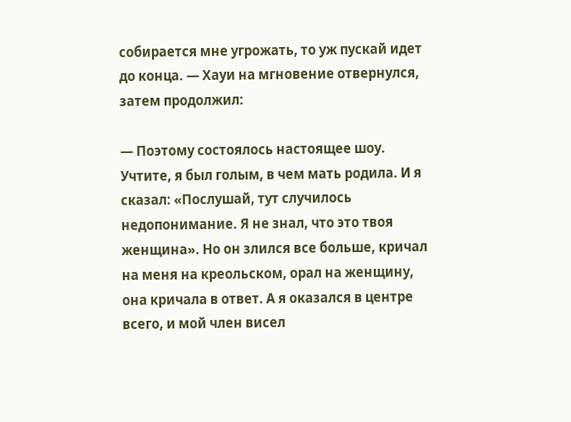собирается мне угрожать, то уж пускай идет до конца. — Хауи на мгновение отвернулся, затем продолжил:

— Поэтому состоялось настоящее шоу. Учтите, я был голым, в чем мать родила. И я сказал: «Послушай, тут случилось недопонимание. Я не знал, что это твоя женщина». Но он злился все больше, кричал на меня на креольском, орал на женщину, она кричала в ответ. А я оказался в центре всего, и мой член висел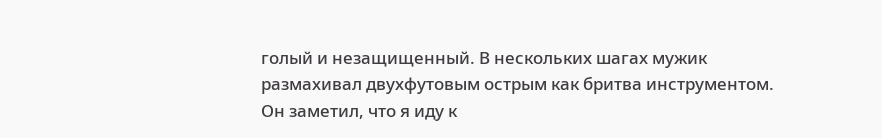голый и незащищенный. В нескольких шагах мужик размахивал двухфутовым острым как бритва инструментом. Он заметил, что я иду к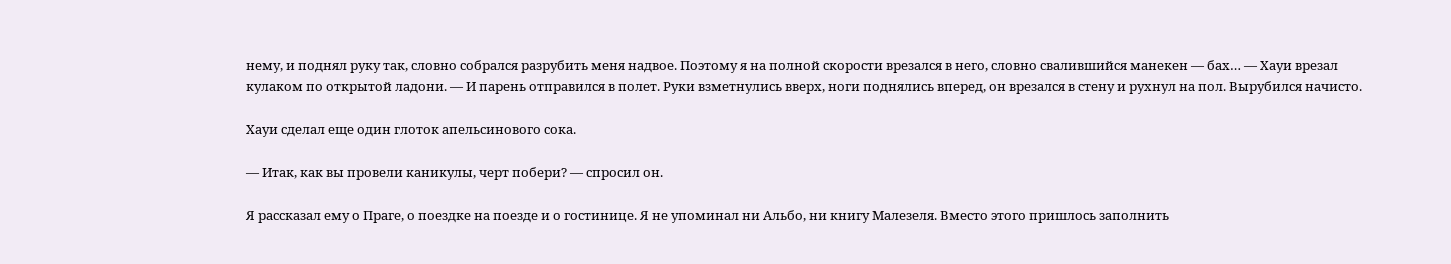нему, и поднял руку так, словно собрался разрубить меня надвое. Поэтому я на полной скорости врезался в него, словно свалившийся манекен — бах… — Хауи врезал кулаком по открытой ладони. — И парень отправился в полет. Руки взметнулись вверх, ноги поднялись вперед, он врезался в стену и рухнул на пол. Вырубился начисто.

Хауи сделал еще один глоток апельсинового сока.

— Итак, как вы провели каникулы, черт побери? — спросил он.

Я рассказал ему о Праге, о поездке на поезде и о гостинице. Я не упоминал ни Альбо, ни книгу Малезеля. Вместо этого пришлось заполнить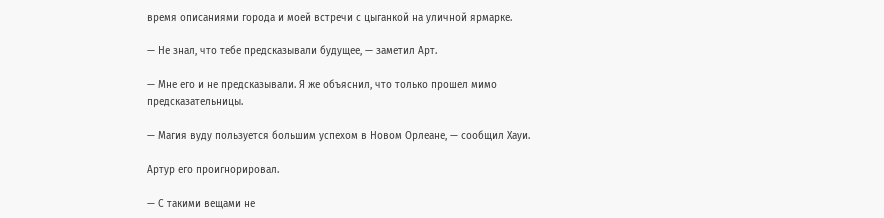время описаниями города и моей встречи с цыганкой на уличной ярмарке.

— Не знал, что тебе предсказывали будущее, — заметил Арт.

— Мне его и не предсказывали. Я же объяснил, что только прошел мимо предсказательницы.

— Магия вуду пользуется большим успехом в Новом Орлеане, — сообщил Хауи.

Артур его проигнорировал.

— С такими вещами не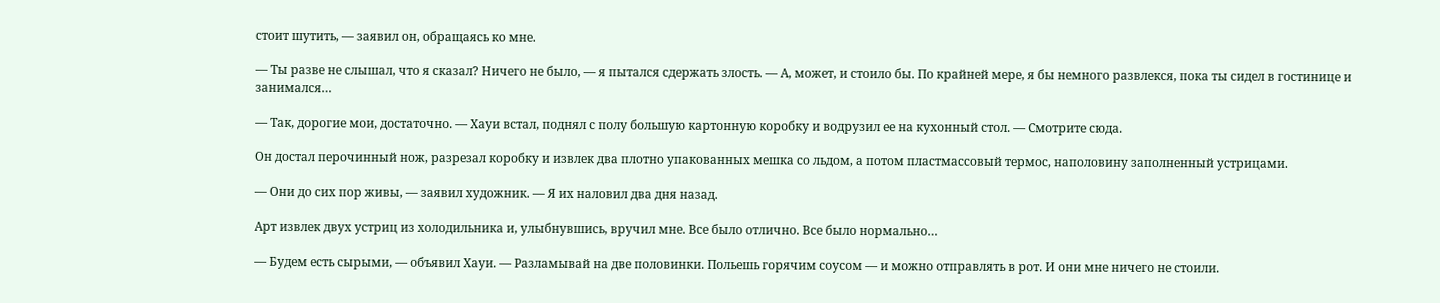стоит шутить, — заявил он, обращаясь ко мне.

— Ты разве не слышал, что я сказал? Ничего не было, — я пытался сдержать злость. — А, может, и стоило бы. По крайней мере, я бы немного развлекся, пока ты сидел в гостинице и занимался…

— Так, дорогие мои, достаточно. — Хауи встал, поднял с полу большую картонную коробку и водрузил ее на кухонный стол. — Смотрите сюда.

Он достал перочинный нож, разрезал коробку и извлек два плотно упакованных мешка со льдом, а потом пластмассовый термос, наполовину заполненный устрицами.

— Они до сих пор живы, — заявил художник. — Я их наловил два дня назад.

Арт извлек двух устриц из холодильника и, улыбнувшись, вручил мне. Все было отлично. Все было нормально…

— Будем есть сырыми, — объявил Хауи. — Разламывай на две половинки. Польешь горячим соусом — и можно отправлять в рот. И они мне ничего не стоили.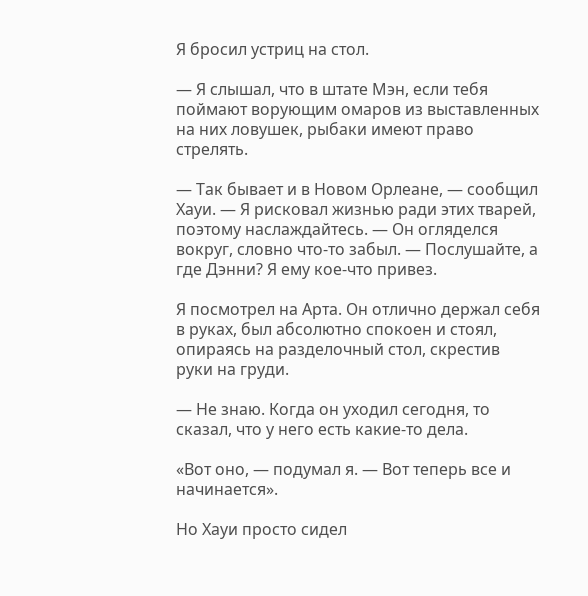Я бросил устриц на стол.

— Я слышал, что в штате Мэн, если тебя поймают ворующим омаров из выставленных на них ловушек, рыбаки имеют право стрелять.

— Так бывает и в Новом Орлеане, — сообщил Хауи. — Я рисковал жизнью ради этих тварей, поэтому наслаждайтесь. — Он огляделся вокруг, словно что-то забыл. — Послушайте, а где Дэнни? Я ему кое-что привез.

Я посмотрел на Арта. Он отлично держал себя в руках, был абсолютно спокоен и стоял, опираясь на разделочный стол, скрестив руки на груди.

— Не знаю. Когда он уходил сегодня, то сказал, что у него есть какие-то дела.

«Вот оно, — подумал я. — Вот теперь все и начинается».

Но Хауи просто сидел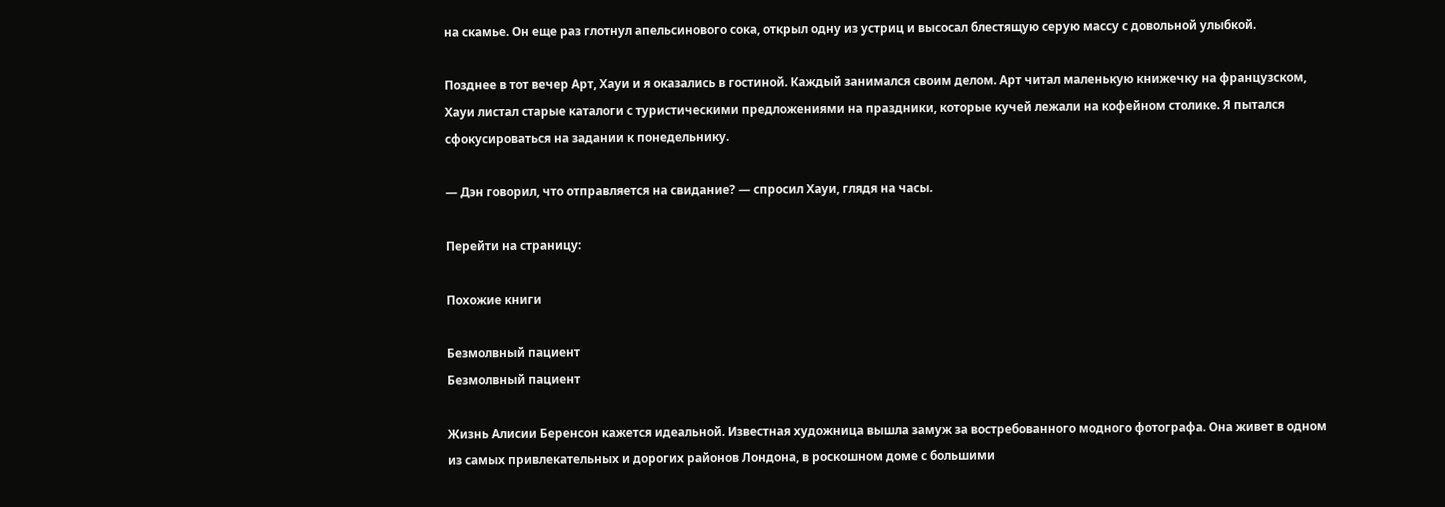на скамье. Он еще раз глотнул апельсинового сока, открыл одну из устриц и высосал блестящую серую массу с довольной улыбкой.

Позднее в тот вечер Арт, Хауи и я оказались в гостиной. Каждый занимался своим делом. Арт читал маленькую книжечку на французском, Хауи листал старые каталоги с туристическими предложениями на праздники, которые кучей лежали на кофейном столике. Я пытался сфокусироваться на задании к понедельнику.

— Дэн говорил, что отправляется на свидание? — спросил Хауи, глядя на часы.

Перейти на страницу:

Похожие книги

Безмолвный пациент
Безмолвный пациент

Жизнь Алисии Беренсон кажется идеальной. Известная художница вышла замуж за востребованного модного фотографа. Она живет в одном из самых привлекательных и дорогих районов Лондона, в роскошном доме с большими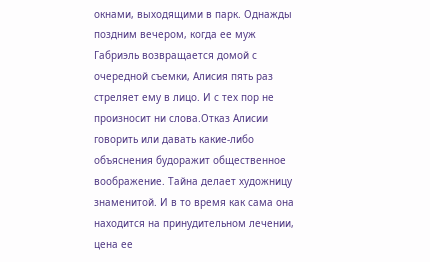окнами, выходящими в парк. Однажды поздним вечером, когда ее муж Габриэль возвращается домой с очередной съемки, Алисия пять раз стреляет ему в лицо. И с тех пор не произносит ни слова.Отказ Алисии говорить или давать какие-либо объяснения будоражит общественное воображение. Тайна делает художницу знаменитой. И в то время как сама она находится на принудительном лечении, цена ее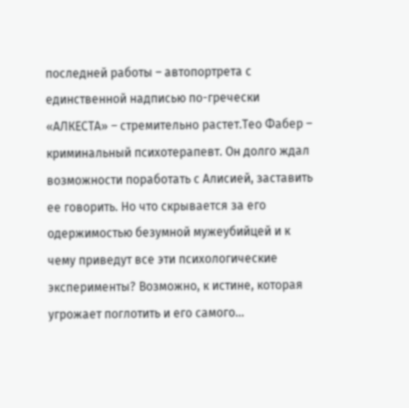последней работы – автопортрета с единственной надписью по-гречески «АЛКЕСТА» – стремительно растет.Тео Фабер – криминальный психотерапевт. Он долго ждал возможности поработать с Алисией, заставить ее говорить. Но что скрывается за его одержимостью безумной мужеубийцей и к чему приведут все эти психологические эксперименты? Возможно, к истине, которая угрожает поглотить и его самого…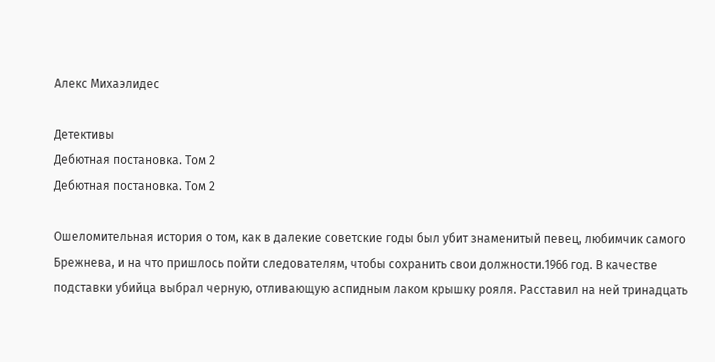Алекс Михаэлидес

Детективы
Дебютная постановка. Том 2
Дебютная постановка. Том 2

Ошеломительная история о том, как в далекие советские годы был убит знаменитый певец, любимчик самого Брежнева, и на что пришлось пойти следователям, чтобы сохранить свои должности.1966 год. В качестве подставки убийца выбрал черную, отливающую аспидным лаком крышку рояля. Расставил на ней тринадцать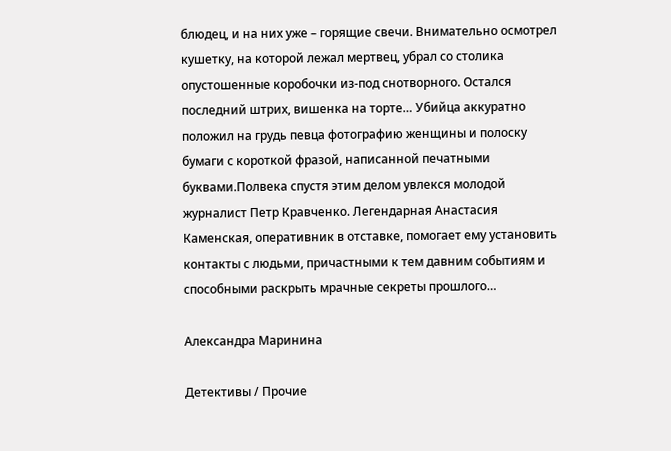блюдец, и на них уже – горящие свечи. Внимательно осмотрел кушетку, на которой лежал мертвец, убрал со столика опустошенные коробочки из-под снотворного. Остался последний штрих, вишенка на торте… Убийца аккуратно положил на грудь певца фотографию женщины и полоску бумаги с короткой фразой, написанной печатными буквами.Полвека спустя этим делом увлекся молодой журналист Петр Кравченко. Легендарная Анастасия Каменская, оперативник в отставке, помогает ему установить контакты с людьми, причастными к тем давним событиям и способными раскрыть мрачные секреты прошлого…

Александра Маринина

Детективы / Прочие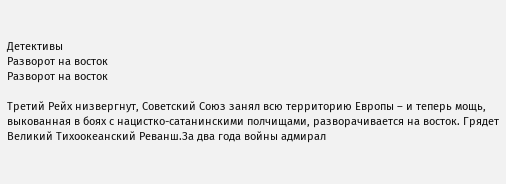Детективы
Разворот на восток
Разворот на восток

Третий Рейх низвергнут, Советский Союз занял всю территорию Европы – и теперь мощь, выкованная в боях с нацистко-сатанинскими полчищами, разворачивается на восток. Грядет Великий Тихоокеанский Реванш.За два года войны адмирал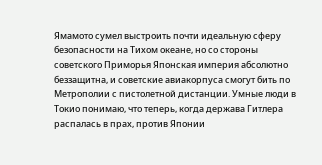Ямамото сумел выстроить почти идеальную сферу безопасности на Тихом океане, но со стороны советского Приморья Японская империя абсолютно беззащитна, и советские авиакорпуса смогут бить по Метрополии с пистолетной дистанции. Умные люди в Токио понимаю, что теперь, когда держава Гитлера распалась в прах, против Японии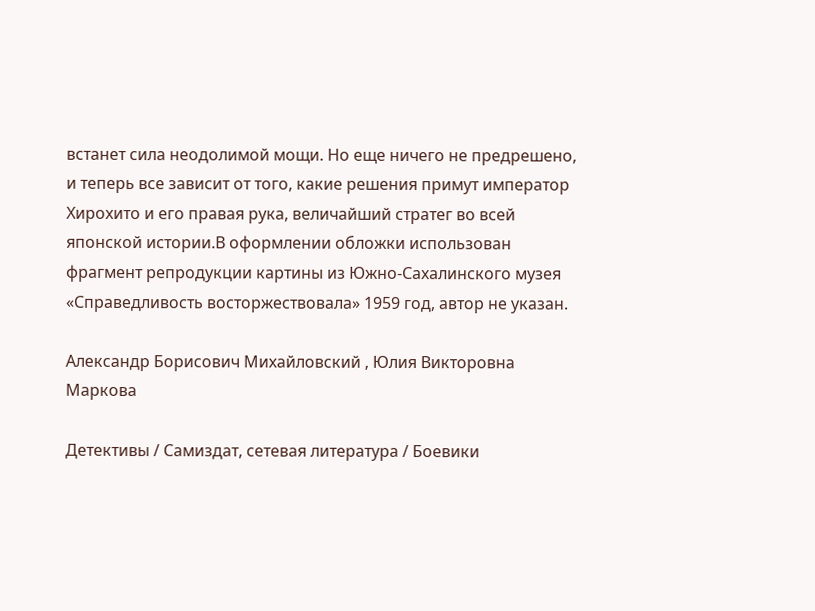встанет сила неодолимой мощи. Но еще ничего не предрешено, и теперь все зависит от того, какие решения примут император Хирохито и его правая рука, величайший стратег во всей японской истории.В оформлении обложки использован фрагмент репродукции картины из Южно-Сахалинского музея «Справедливость восторжествовала» 1959 год, автор не указан.

Александр Борисович Михайловский , Юлия Викторовна Маркова

Детективы / Самиздат, сетевая литература / Боевики